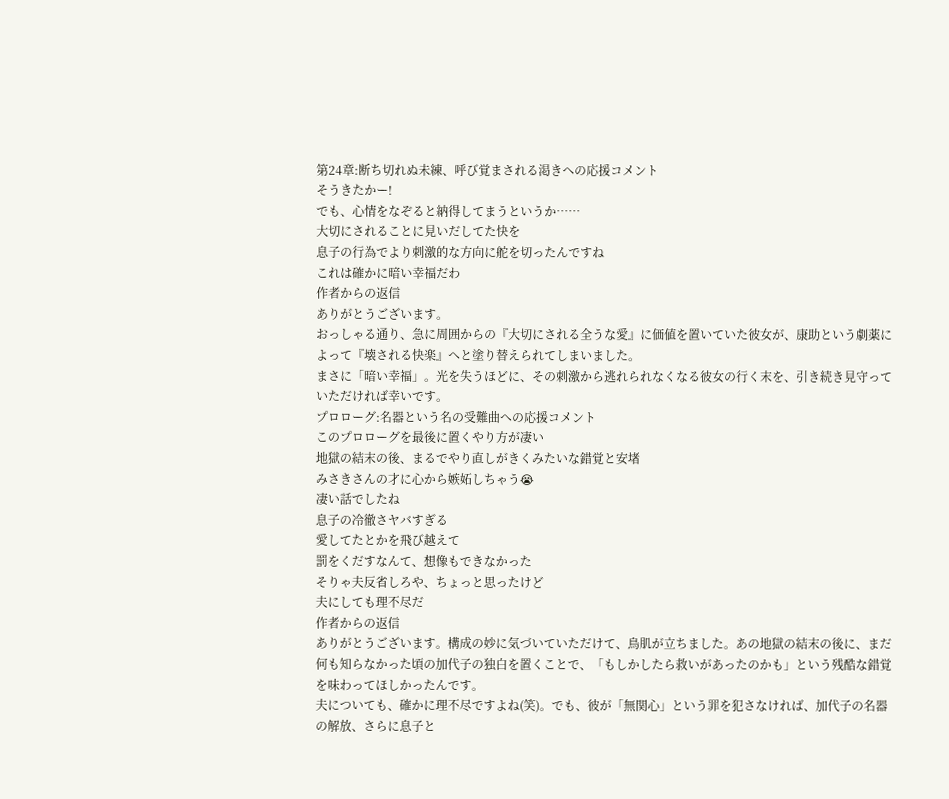第24章:断ち切れぬ未練、呼び覚まされる渇きへの応援コメント
そうきたかー!
でも、心情をなぞると納得してまうというか……
大切にされることに見いだしてた快を
息子の行為でより刺激的な方向に舵を切ったんですね
これは確かに暗い幸福だわ
作者からの返信
ありがとうございます。
おっしゃる通り、急に周囲からの『大切にされる全うな愛』に価値を置いていた彼女が、康助という劇薬によって『壊される快楽』へと塗り替えられてしまいました。
まさに「暗い幸福」。光を失うほどに、その刺激から逃れられなくなる彼女の行く末を、引き続き見守っていただければ幸いです。
プロローグ:名器という名の受難曲への応援コメント
このプロローグを最後に置くやり方が凄い
地獄の結末の後、まるでやり直しがきくみたいな錯覚と安堵
みさきさんの才に心から嫉妬しちゃう😭
凄い話でしたね
息子の冷徹さヤバすぎる
愛してたとかを飛び越えて
罰をくだすなんて、想像もできなかった
そりゃ夫反省しろや、ちょっと思ったけど
夫にしても理不尽だ
作者からの返信
ありがとうございます。構成の妙に気づいていただけて、鳥肌が立ちました。あの地獄の結末の後に、まだ何も知らなかった頃の加代子の独白を置くことで、「もしかしたら救いがあったのかも」という残酷な錯覚を味わってほしかったんです。
夫についても、確かに理不尽ですよね(笑)。でも、彼が「無関心」という罪を犯さなければ、加代子の名器の解放、さらに息子と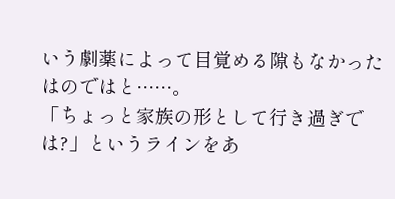いう劇薬によって目覚める隙もなかったはのではと……。
「ちょっと家族の形として行き過ぎでは?」というラインをあ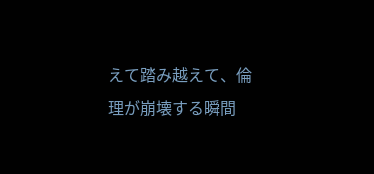えて踏み越えて、倫理が崩壊する瞬間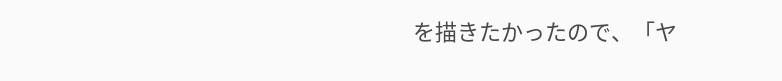を描きたかったので、「ヤ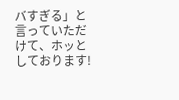バすぎる」と言っていただけて、ホッとしております!